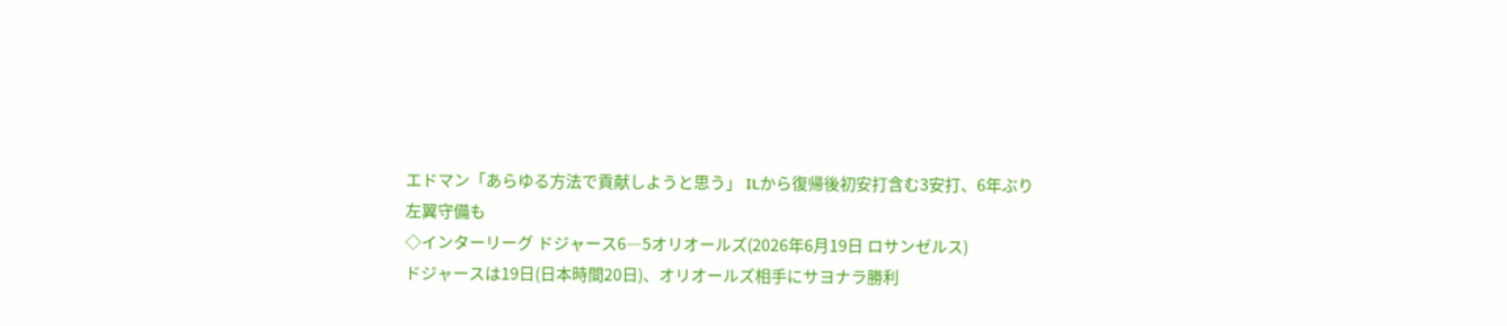エドマン「あらゆる方法で貢献しようと思う」 ILから復帰後初安打含む3安打、6年ぶり左翼守備も
◇インターリーグ ドジャース6―5オリオールズ(2026年6月19日 ロサンゼルス)
ドジャースは19日(日本時間20日)、オリオールズ相手にサヨナラ勝利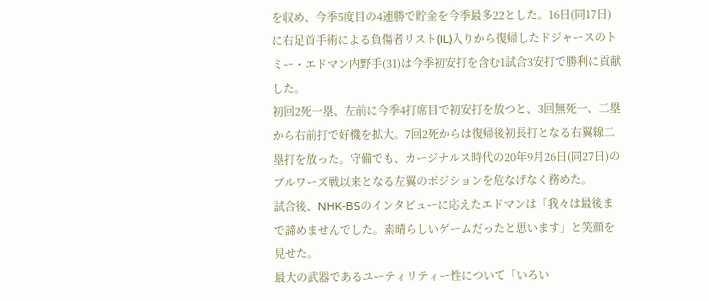を収め、今季5度目の4連勝で貯金を今季最多22とした。16日(同17日)に右足首手術による負傷者リスト(IL)入りから復帰したドジャースのトミー・エドマン内野手(31)は今季初安打を含む1試合3安打で勝利に貢献した。
初回2死一塁、左前に今季4打席目で初安打を放つと、3回無死一、二塁から右前打で好機を拡大。7回2死からは復帰後初長打となる右翼線二塁打を放った。守備でも、カージナルス時代の20年9月26日(同27日)のブルワーズ戦以来となる左翼のポジションを危なげなく務めた。
試合後、NHK-BSのインタビューに応えたエドマンは「我々は最後まで諦めませんでした。素晴らしいゲームだったと思います」と笑顔を見せた。
最大の武器であるユーティリティー性について「いろい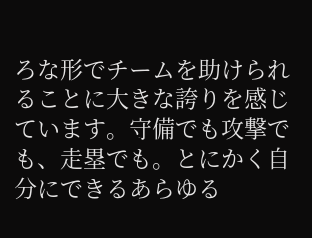ろな形でチームを助けられることに大きな誇りを感じています。守備でも攻撃でも、走塁でも。とにかく自分にできるあらゆる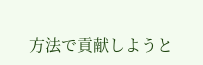方法で貢献しようと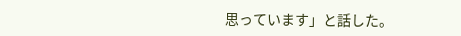思っています」と話した。